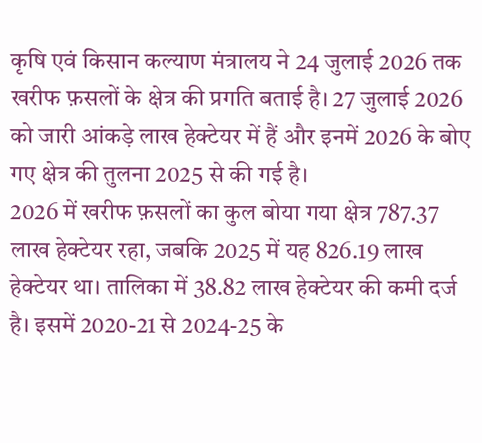कृषि एवं किसान कल्याण मंत्रालय ने 24 जुलाई 2026 तक खरीफ फ़सलों के क्षेत्र की प्रगति बताई है। 27 जुलाई 2026 को जारी आंकड़े लाख हेक्टेयर में हैं और इनमें 2026 के बोए गए क्षेत्र की तुलना 2025 से की गई है।
2026 में खरीफ फ़सलों का कुल बोया गया क्षेत्र 787.37 लाख हेक्टेयर रहा, जबकि 2025 में यह 826.19 लाख हेक्टेयर था। तालिका में 38.82 लाख हेक्टेयर की कमी दर्ज है। इसमें 2020-21 से 2024-25 के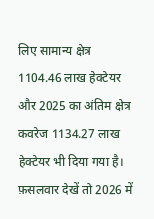लिए सामान्य क्षेत्र 1104.46 लाख हेक्टेयर और 2025 का अंतिम क्षेत्र कवरेज 1134.27 लाख हेक्टेयर भी दिया गया है।
फ़सलवार देखें तो 2026 में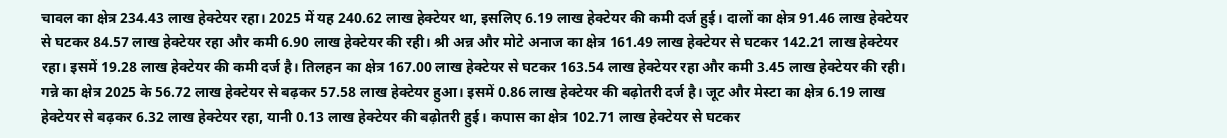चावल का क्षेत्र 234.43 लाख हेक्टेयर रहा। 2025 में यह 240.62 लाख हेक्टेयर था, इसलिए 6.19 लाख हेक्टेयर की कमी दर्ज हुई। दालों का क्षेत्र 91.46 लाख हेक्टेयर से घटकर 84.57 लाख हेक्टेयर रहा और कमी 6.90 लाख हेक्टेयर की रही। श्री अन्न और मोटे अनाज का क्षेत्र 161.49 लाख हेक्टेयर से घटकर 142.21 लाख हेक्टेयर रहा। इसमें 19.28 लाख हेक्टेयर की कमी दर्ज है। तिलहन का क्षेत्र 167.00 लाख हेक्टेयर से घटकर 163.54 लाख हेक्टेयर रहा और कमी 3.45 लाख हेक्टेयर की रही।
गन्ने का क्षेत्र 2025 के 56.72 लाख हेक्टेयर से बढ़कर 57.58 लाख हेक्टेयर हुआ। इसमें 0.86 लाख हेक्टेयर की बढ़ोतरी दर्ज है। जूट और मेस्टा का क्षेत्र 6.19 लाख हेक्टेयर से बढ़कर 6.32 लाख हेक्टेयर रहा, यानी 0.13 लाख हेक्टेयर की बढ़ोतरी हुई। कपास का क्षेत्र 102.71 लाख हेक्टेयर से घटकर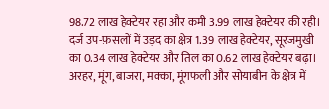98.72 लाख हेक्टेयर रहा और कमी 3.99 लाख हेक्टेयर की रही।
दर्ज उप-फ़सलों में उड़द का क्षेत्र 1.39 लाख हेक्टेयर, सूरजमुखी का 0.34 लाख हेक्टेयर और तिल का 0.62 लाख हेक्टेयर बढ़ा। अरहर, मूंग, बाजरा, मक्का, मूंगफली और सोयाबीन के क्षेत्र में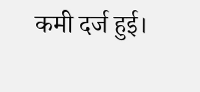कमी दर्ज हुई।